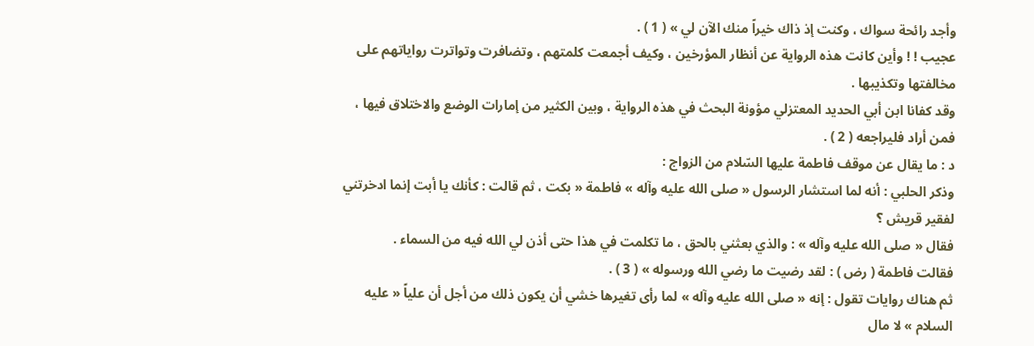وأجد رائحة سواك ، وكنت إذ ذاك خيراً منك الآن لي » ( 1 ) .
عجيب ! ! وأين كانت هذه الرواية عن أنظار المؤرخين ، وكيف أجمعت كلمتهم ، وتضافرت وتواترت رواياتهم على مخالفتها وتكذيبها .
وقد كفانا ابن أبي الحديد المعتزلي مؤونة البحث في هذه الرواية ، وبين الكثير من إمارات الوضع والاختلاق فيها ، فمن أراد فليراجعه ( 2 ) .
د : ما يقال عن موقف فاطمة عليها السّلام من الزواج :
وذكر الحلبي : أنه لما استشار الرسول « صلى الله عليه وآله » فاطمة « بكت ، ثم قالت : كأنك يا أبت إنما ادخرتني لفقير قريش ؟
فقال « صلى الله عليه وآله » : والذي بعثني بالحق ، ما تكلمت في هذا حتى أذن لي الله فيه من السماء .
فقالت فاطمة ( رض ) : لقد رضيت ما رضي الله ورسوله » ( 3 ) .
ثم هناك روايات تقول : إنه « صلى الله عليه وآله » لما رأى تغيرها خشي أن يكون ذلك من أجل أن علياً « عليه السلام » لا مال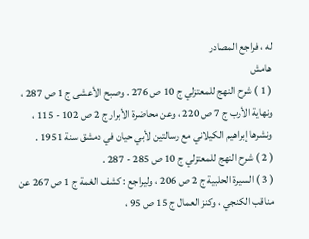له ، فراجع المصادر
هامش
( 1 ) شرح النهج للمعتزلي ج 10 ص 276 . وصبح الأعشى ج 1 ص 287 ، ونهاية الأرب ج 7 ص 220 ، وعن محاضرة الأبرار ج 2 ص 102 - 115 ، ونشرها إبراهيم الكيلاني مع رسالتين لأبي حيان في دمشق سنة 1951 .
( 2 ) شرح النهج للمعتزلي ج 10 ص 285 - 287 .
( 3 ) السيرة الحلبية ج 2 ص 206 ، وليراجع : كشف الغمة ج 1 ص 267 عن مناقب الكنجي ، وكنز العمال ج 15 ص 95 ،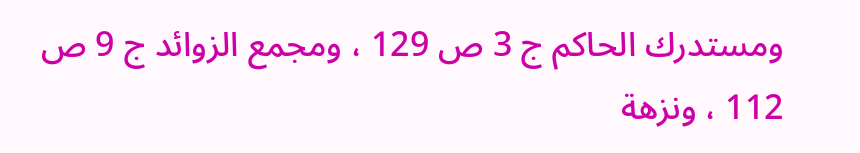ومستدرك الحاكم ج 3 ص 129 ، ومجمع الزوائد ج 9 ص 112 ، ونزهة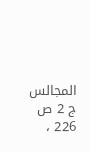المجالس ج 2 ص 226 ،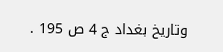وتاريخ بغداد ج 4 ص 195 .